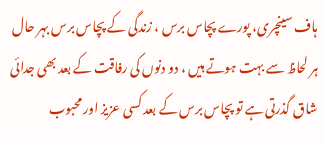ہاف سینچری، پورے پچاس برس ، زندگی کے پچاس برس بہر حال ہر لحاظ سے بہت ہوتے ہیں ، دو دنوں کی رفاقت کے بعد بھی جدائی شاق گذرتی ہے تو پچاس برس کے بعد کسی عزیز اور محبوب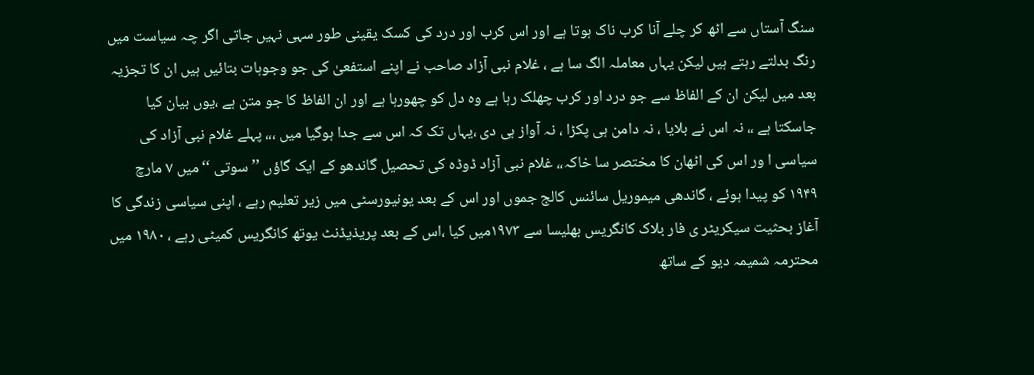سنگ آستاں سے اٹھ کر چلے آنا کرب ناک ہوتا ہے اور اس کرب اور درد کی کسک یقینی طور سہی نہیں جاتی اگر چہ سیاست میں رنگ بدلتے رہتے ہیں لیکن یہاں معاملہ الگ سا ہے ، غلام نبی آزاد صاحب نے اپنے استفعیٰ کی جو وجوہات بتائیں ہیں ان کا تجزیہ بعد میں لیکن ان کے الفاظ سے جو درد اور کرب چھلک رہا ہے وہ دل کو چھورہا ہے اور ان الفاظ کا جو متن ہے ،یوں بیان کیا جاسکتا ہے ،، نہ اس نے بلایا ، نہ دامن ہی پکڑا ، نہ آواز ہی دی ،یہاں تک کہ اس سے جدا ہوگیا میں ،،، پہلے غلام نبی آزاد کی سیاسی ا ور اس کی اٹھان کا مختصر سا خاکہ،، غلام نبی آزاد ڈوڈہ کی تحصیل گاندھو کے ایک گاؤں ’’ سوتی ‘‘میں ۷ مارچ ۱۹۴۹ کو پیدا ہوئے ، گاندھی میموریل سائنس کالج جموں اور اس کے بعد یونیورسٹی میں زیر تعلیم رہے ، اپنی سیاسی زندگی کا آغاز بحثیت سیکریٹر ی فار بلاک کانگریس بھلیسا سے ۱۹۷۳میں کیا ،اس کے بعد پریذیڈنٹ یوتھ کانگریس کمیٹی رہے ، ۱۹۸۰ میں محترمہ شمیمہ دیو کے ساتھ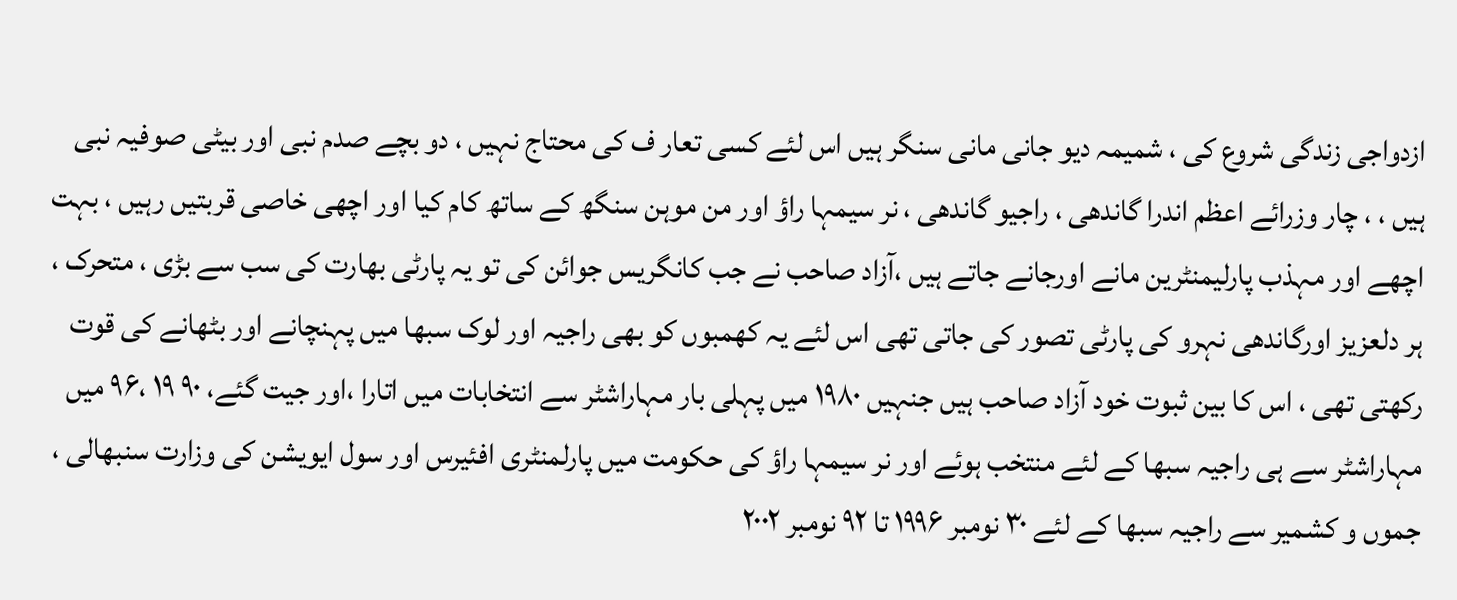ازدواجی زندگی شروع کی ، شمیمہ دیو جانی مانی سنگر ہیں اس لئے کسی تعار ف کی محتاج نہیں ، دو بچے صدم نبی اور بیٹی صوفیہ نبی ہیں ، ، چار وزرائے اعظم اندرا گاندھی ، راجیو گاندھی ، نر سیمہا راؤ اور من موہن سنگھ کے ساتھ کام کیا اور اچھی خاصی قربتیں رہیں ، بہت اچھے اور مہذب پارلیمنٹرین مانے اورجانے جاتے ہیں ،آزاد صاحب نے جب کانگریس جوائن کی تو یہ پارٹی بھارت کی سب سے بڑی ، متحرک ، ہر دلعزیز اورگاندھی نہرو کی پارٹی تصور کی جاتی تھی اس لئے یہ کھمبوں کو بھی راجیہ اور لوک سبھا میں پہنچانے اور بٹھانے کی قوت رکھتی تھی ، اس کا بین ثبوت خود آزاد صاحب ہیں جنہیں ۱۹۸۰ میں پہلی بار مہاراشٹر سے انتخابات میں اتارا ،اور جیت گئے، ۹۰ ۱۹ ،۹۶ میں مہاراشٹر سے ہی راجیہ سبھا کے لئے منتخب ہوئے اور نر سیمہا راؤ کی حکومت میں پارلمنٹری افئیرس اور سول ایویشن کی وزارت سنبھالی ، جموں و کشمیر سے راجیہ سبھا کے لئے ۳۰ نومبر ۱۹۹۶ تا ۹۲ نومبر ۲۰۰۲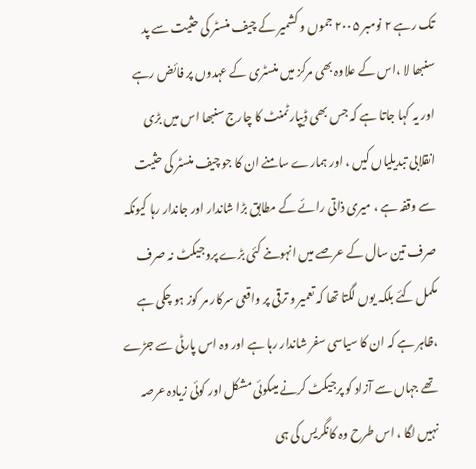تک رہے ۲ نومبر ۲۰۰۵ جموں و کشمیر کے چیف منسٹر کی حثیت سے پد سنبھا لا ،اس کے علاوہ بھی مرکز میں منسٹری کے عہدوں پر فائض رہے اور یہ کہا جاتا ہے کہ جس بھی ڈیپارٹمنٹ کا چارج سنبھا اس میں بڑی انقلابی تبدیلیاں کیں ، اور ہمارے سامنے ان کا جو چیف منسٹر کی حثیت سے وقفہ ہے ، میری ذاتی رائے کے مطابق بڑا شاندار اور جاندار رہا کیونکہ صرف تین سال کے عرصے میں انہوںنے کئی بڑے پروجیکٹ نہ صرف مکمل کئے بلکہ یوں لگتا تھا کہ تعمیر و ترقی پر واقعی سرکار مر کوز ہو چکی ہے ،ظاہر ہے کہ ان کا سیاسی سفر شاندار رہا ہے اور وہ اس پارٹی سے جڑے تھے جہاں سے آزاد کو پرجیکٹ کرنے میںکوئی مشکل اور کوئی زیادہ عرصہ نہیں لگا ، اس طرح وہ کانگریس کی ہی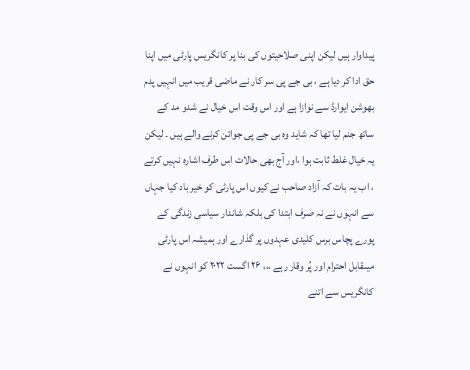پیداوار ہیں لیکن اپنی صلاحیتوں کی بنا پر کانگریس پارٹی میں اپنا حق ادا کر دیا ہے ، بی جے پی سر کار نے ماضی قریب میں انہیں پدم بھوشن ایوارڈ سے نوازا ہے اور اس وقت اس خیال نے شدو مد کے ساتھ جنم لیا تھا کہ شاید وہ بی جے پی جوائن کرنے والے ہیں ۔ لیکن یہ خیال غلط ثابت ہوا ،اور آج بھی حالات اس طرف اشارہ نہیں کرتے
، اب یہ بات کہ آزاد صاحب نے کیوں اس پارٹی کو خیر باد کیا جہاں سے انہوں نے نہ صرف ابتدا کی بلکہ شاندار سیاسی زندگی کے پورے پچاس برس کلیدی عہدوں پر گذارے اور ہمیشہ اس پارٹی میںقابل احترام اور پُر وقار رہے ،،، ۲۶ اگست ۲۰۲۲ کو انہوں نے کانگریس سے اتنے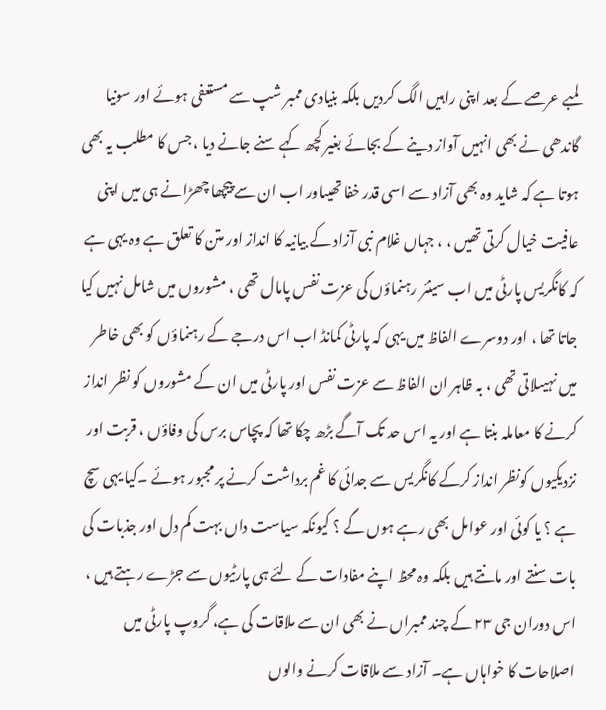لمبے عرصے کے بعد اپنی راہیں الگ کردیں بلکہ بنیادی ممبر شپ سے مستعفی ہوئے اور سونیا گاندھی نے بھی انہیں آواز دینے کے بجائے بغیر کچھ کہے سنے جانے دیا ، جس کا مطلب یہ بھی ہوتا ہے کہ شاید وہ بھی آزاد سے اسی قدر خفا تھیںاور اب ان سے پیچھا چھڑانے ہی میں اپنی عافیت خیال کرتی تھیں ، ، جہاں غلام نبی آزاد کے بیانیہ کا انداز اور متن کا تعلق ہے وہ یہی ہے کہ کانگریس پارٹی میں اب سینئر رہنماؤں کی عزت نفس پامال تھی ، مشوروں میں شامل نہیں کیا جاتا تھا ، اور دوسرے الفاظ میں یہی کہ پارٹی کمانڈ اب اس درجے کے رہنماؤں کو بھی خاطر میں نہیںلاتی تھی ، بہ ظاہر ان الفاظ سے عزت نفس اور پارٹی میں ان کے مشوروں کو نظر انداز کرنے کا معاملہ بنتا ہے اور یہ اس حد تک آگے بڑھ چکا تھا کہ پچاس برس کی وفاؤں ، قربت اور نزدیکیوں کونظر انداز کرکے کانگریس سے جدائی کا غم برداشت کرنے پر مجبور ہوئے ۔کیا یہی سچ ہے ؟ یا کوئی اور عوامل بھی رہے ہوں گے ؟ کیونکہ سیاست داں بہت کم دل اور جذبات کی بات سنتے اور مانتے ہیں بلکہ وہ محظ اپنے مفادات کے لئے ہی پارٹیوں سے جڑے رہتے ہیں ، اس دوران جی ۲۳ کے چند ممبراں نے بھی ان سے ملاقات کی ہے، گروپ پارٹی میں اصلاحات کا خواہاں ہے۔ آزاد سے ملاقات کرنے والوں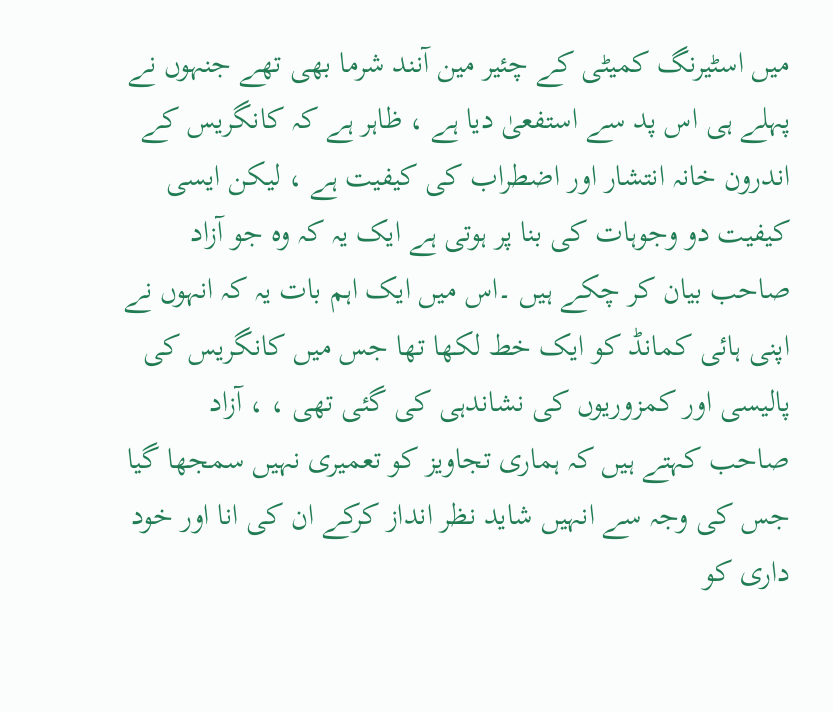میں اسٹیرنگ کمیٹی کے چئیر مین آنند شرما بھی تھے جنہوں نے پہلے ہی اس پد سے استفعیٰ دیا ہے ، ظاہر ہے کہ کانگریس کے اندرون خانہ انتشار اور اضطراب کی کیفیت ہے ، لیکن ایسی کیفیت دو وجوہات کی بنا پر ہوتی ہے ایک یہ کہ وہ جو آزاد صاحب بیان کر چکے ہیں ۔اس میں ایک اہم بات یہ کہ انہوں نے اپنی ہائی کمانڈ کو ایک خط لکھا تھا جس میں کانگریس کی پالیسی اور کمزوریوں کی نشاندہی کی گئی تھی ، ، آزاد صاحب کہتے ہیں کہ ہماری تجاویز کو تعمیری نہیں سمجھا گیا جس کی وجہ سے انہیں شاید نظر انداز کرکے ان کی انا اور خود داری کو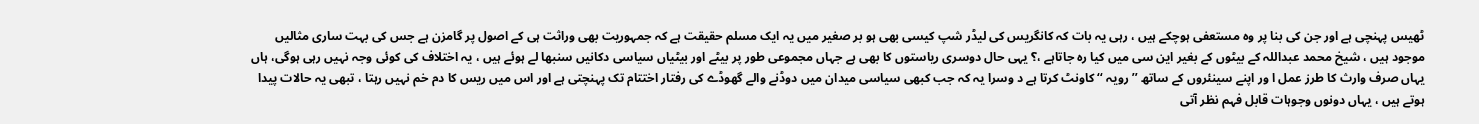ٹھیس پہنچی ہے اور جن کی بنا پر وہ مستعفی ہوچکے ہیں ، رہی یہ بات کہ کانگریس کی لیڈر شپ کیسی بھی ہو بر صغیر میں یہ ایک مسلم حقیقت ہے کہ جمہوریت بھی وراثت ہی کے اصول پر گامزن ہے جس کی بہت ساری مثالیں موجود ہیں ، شیخ محمد عبداللہ کے بیٹوں کے بغیر این سی میں کیا رہ جاتاہے ،؟ یہی حال دوسری ریاستوں کا بھی ہے جہاں مجموعی طور پر بیٹے اور بیٹیاں سیاسی دکانیں سنبھا لے ہوئے ہیں ، یہ اختلاف کی کوئی وجہ نہیں رہی ہوگی، ہاں یہاں صرف وارث کا طرز عمل ا ور اپنے سینئروں کے ساتھ ’’رویہ ‘‘ کاونٹ کرتا ہے د وسرا یہ کہ جب کبھی سیاسی میدان میں دوڈنے والے گھوڈے کی رفتار اختتام تک پہنچتی ہے اور اس میں ریس کا دم خم نہیں رہتا ، تبھی یہ حالات پیدا ہوتے ہیں ، یہاں دونوں وجوہات قابل فہم نظر آتی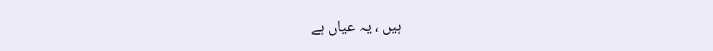ہیں ، یہ عیاں ہے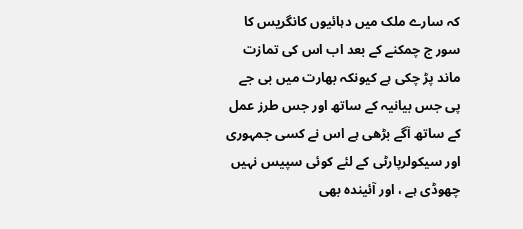کہ سارے ملک میں دہائیوں کانگریس کا سور ج چمکنے کے بعد اب اس کی تمازت ماند پڑ چکی ہے کیونکہ بھارت میں بی جے پی جس بیانیہ کے ساتھ اور جس طرز عمل کے ساتھ آگے بڑھی ہے اس نے کسی جمہوری اور سیکولرپارٹی کے لئے کوئی سپیس نہیں چھوڈی ہے ، اور آئیندہ بھی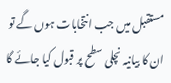مستقبل میں جب انتخابات ہوں گے تو ان کا بیانیہ نچلی سطح پر قبول کیا جائے گا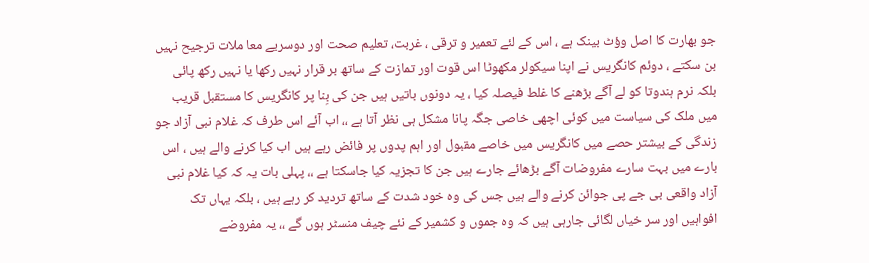جو بھارت کا اصل وؤٹ بینک ہے ، اس کے لئے تعمیر و ترقی ، غربت، تعلیم صحت اور دوسریے معا ملات ترجیح نہیں بن سکتے ، دوئم کانگریس نے اپنا سیکولر مکھوٹا اس قوت اور تمازت کے ساتھ بر قرار نہیں رکھا یا نہیں رکھ پائی بلکہ نرم ہندوتا کو لے آگے بڑھنے کا غلط فیصلہ کیا ، یہ دونوں باتیں ہیں جن کی بِنا پر کانگریس کا مستقبل قریب میں ملک کی سیاست میں کوئی اچھی خاصی جگہ پانا مشکل ہی نظر آتا ہے ،، اب آئے اس طرف کہ غلام نبی آزاد جو زندگی کے بیشتر حصے میں کانگریس میں خاصے مقبول اور اہم پدوں پر فائض رہے ہیں اب کیا کرنے والے ہیں ، اس بارے میں بہت سارے مفروضات آگے بڑھائے جارے ہیں جن کا تجزیہ کیا جاسکتا ہے ،، پہلی بات یہ کہ کیا غلام نبی آزاد واقعی بی جے پی جوائن کرنے والے ہیں جس کی وہ خود شدت کے ساتھ تردید کر رہے ہیں ، بلکہ یہاں تک افواہیں اور سر خیاں لگائی جارہی ہیں کہ وہ جموں و کشمیر کے نئے چیف منسٹر ہوں گے ،، یہ مفروضے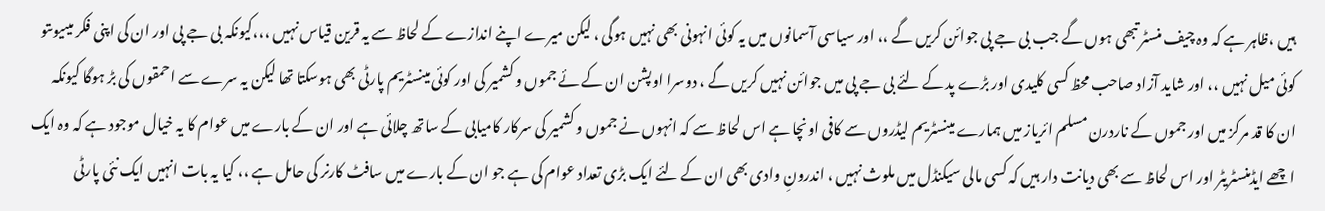ہیں ،ظاہر ہے کہ وہ چیف منسٹر تبھی ہوں گے جب بی جے پی جوائن کریں گے ،، اور سیاسی آسمانوں میں یہ کوئی انہونی بھی نہیں ہوگی ، لیکن میرے اپنے اندازے کے لحاظ سے یہ قرین قیاس نہیں ،،،کیونکہ بی جے پی اور ان کی اپنی فکر میںیوںتو کوئی میل نہیں ،، اور شاید آزاد صاحب محظ کسی کلیدی اور بڑے پد کے لئے بی جے پی میں جوائن نہیں کریں گے ، دوسرا اوپشن ان کے ئے جموں و کشمیر کی اور کوئی مینسٹریم پارٹی بھی ہوسکتا تھا لیکن یہ سرے سے احمقوں کی بڑ ہوگا کیونکہ ان کا قد مرکز میں اور جموں کے ناردرن مسلم ائریاز میں ہمارے مینسٹریم لیڈروں سے کافی اونچا ہے اس لحاظ سے کہ انہوں نے جموں و کشمیر کی سرکار کامیابی کے ساتھ چلائی ہے اور ان کے بارے میں عوام کا یہ خیال موجود ہے کہ وہ ایک اچھے ایڈمنسٹریٹر اور اس لحاظ سے بھی دیانت دار ہیں کہ کسی مالی سیکنڈل میں ملوث نہیں ، اندرونِ وادی بھی ان کے لئے ایک بڑی تعداد عوام کی ہے جو ان کے بارے میں سافٹ کارنر کی حامل ہے ،، کیا یہ بات انہیں ایک نئی پارٹی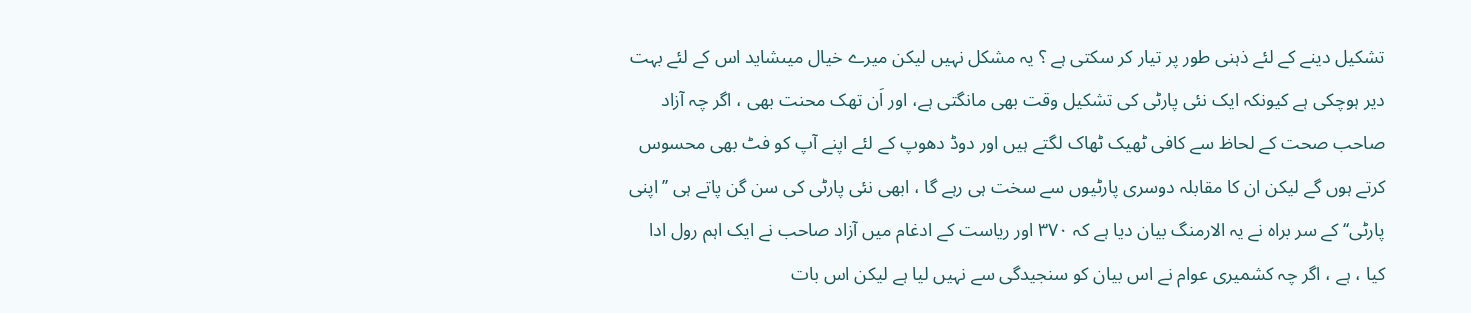تشکیل دینے کے لئے ذہنی طور پر تیار کر سکتی ہے ؟ یہ مشکل نہیں لیکن میرے خیال میںشاید اس کے لئے بہت دیر ہوچکی ہے کیونکہ ایک نئی پارٹی کی تشکیل وقت بھی مانگتی ہے، اور اَن تھک محنت بھی ، اگر چہ آزاد صاحب صحت کے لحاظ سے کافی ٹھیک ٹھاک لگتے ہیں اور دوڈ دھوپ کے لئے اپنے آپ کو فٹ بھی محسوس کرتے ہوں گے لیکن ان کا مقابلہ دوسری پارٹیوں سے سخت ہی رہے گا ، ابھی نئی پارٹی کی سن گن پاتے ہی ’’اپنی پارٹی‘‘ کے سر براہ نے یہ الارمنگ بیان دیا ہے کہ ۳۷۰ اور ریاست کے ادغام میں آزاد صاحب نے ایک اہم رول ادا کیا ، ہے ، اگر چہ کشمیری عوام نے اس بیان کو سنجیدگی سے نہیں لیا ہے لیکن اس بات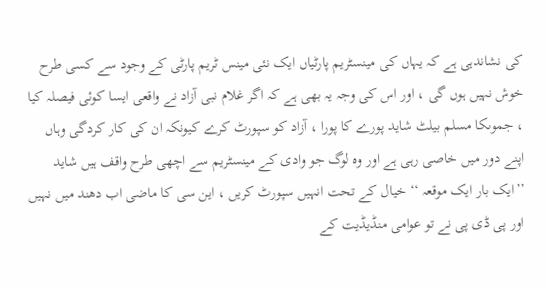کی نشاندہی ہے کہ یہاں کی مینسٹریم پارٹیاں ایک نئی مینس ٹریم پارٹی کے وجود سے کسی طرح خوش نہیں ہوں گی ، اور اس کی وجہ یہ بھی ہے کہ اگر غلام نبی آزاد نے واقعی ایسا کوئی فیصلہ کیا ، جموںکا مسلم بیلٹ شاید پورے کا پورا ، آزاد کو سپورٹ کرے کیونکہ ان کی کار کردگی وہاں اپنے دور میں خاصی رہی ہے اور وہ لوگ جو وادی کے مینسٹریم سے اچھی طرح واقف ہیں شاید ’’ایک بار ایک موقعہ ‘‘ خیال کے تحت انہیں سپورٹ کریں ، این سی کا ماضی اب دھند میں نہیں اور پی ڈی پی نے تو عوامی منڈیڈیت کے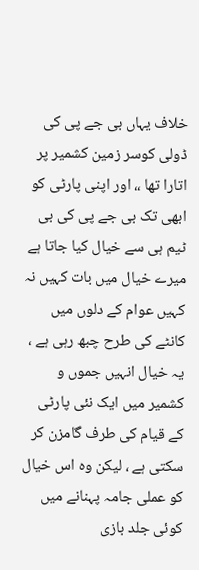خلاف یہاں بی جے پی کی ڈولی کوسر زمین کشمیر پر اتارا تھا ،، اور اپنی پارٹی کو ابھی تک بی جے پی کی بی ٹیم ہی سے خیال کیا جاتا ہے میرے خیال میں بات کہیں نہ کہیں عوام کے دلوں میں کانٹے کی طرح چبھ رہی ہے ، یہ خیال انہیں جموں و کشمیر میں ایک نئی پارٹی کے قیام کی طرف گامزن کر سکتی ہے ، لیکن وہ اس خیال کو عملی جامہ پہنانے میں کوئی جلد بازی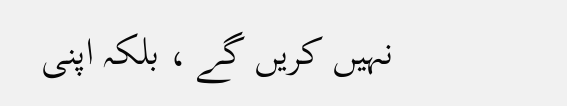نہیں کریں گے ، بلکہ اپنی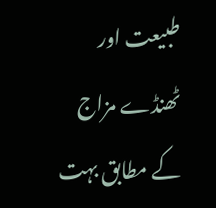طبیعت اور ٹھنڈے مزاج کے مطابق بہت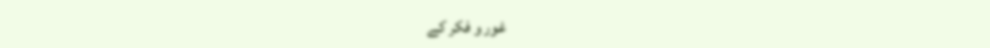غور و فکر کے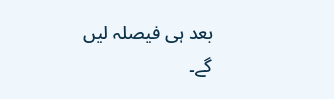بعد ہی فیصلہ لیں گے۔